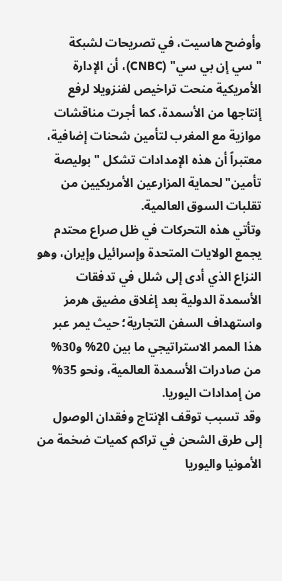وأوضح هاسيت، في تصريحات لشبكة "سي إن بي سي" (CNBC)، أن الإدارة الأمريكية منحت تراخيص لفنزويلا لرفع إنتاجها من الأسمدة، كما أجرت مناقشات موازية مع المغرب لتأمين شحنات إضافية، معتبراً أن هذه الإمدادات تشكل "بوليصة تأمين" لحماية المزارعين الأمريكيين من تقلبات السوق العالمية.
وتأتي هذه التحركات في ظل صراع محتدم يجمع الولايات المتحدة وإسرائيل وإيران، وهو النزاع الذي أدى إلى شلل في تدفقات الأسمدة الدولية بعد إغلاق مضيق هرمز واستهداف السفن التجارية؛ حيث يمر عبر هذا الممر الاستراتيجي ما بين 20% و30% من صادرات الأسمدة العالمية، ونحو 35% من إمدادات اليوريا.
وقد تسبب توقف الإنتاج وفقدان الوصول إلى طرق الشحن في تراكم كميات ضخمة من الأمونيا واليوريا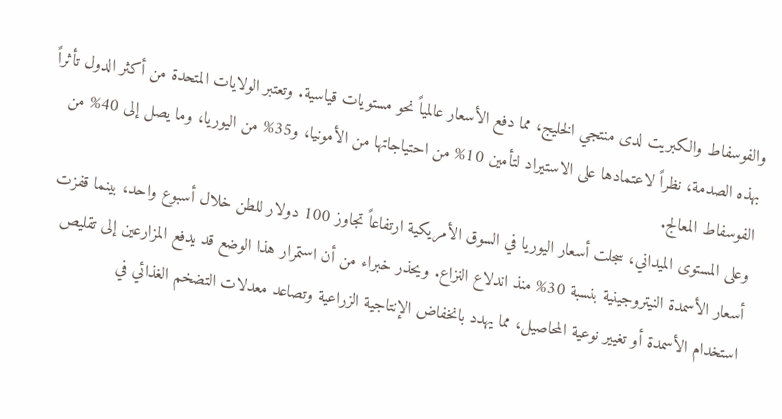والفوسفاط والكبريت لدى منتجي الخليج، مما دفع الأسعار عالمياً نحو مستويات قياسية. وتعتبر الولايات المتحدة من أكثر الدول تأثراً بهذه الصدمة، نظراً لاعتمادها على الاستيراد لتأمين 10% من احتياجاتها من الأمونيا، و35% من اليوريا، وما يصل إلى 40% من الفوسفاط المعالج.
وعلى المستوى الميداني، سجلت أسعار اليوريا في السوق الأمريكية ارتفاعاً تجاوز 100 دولار للطن خلال أسبوع واحد، بينما قفزت أسعار الأسمدة النيتروجينية بنسبة 30% منذ اندلاع النزاع. ويحذر خبراء من أن استمرار هذا الوضع قد يدفع المزارعين إلى تقليص استخدام الأسمدة أو تغيير نوعية المحاصيل، مما يهدد بانخفاض الإنتاجية الزراعية وتصاعد معدلات التضخم الغذائي في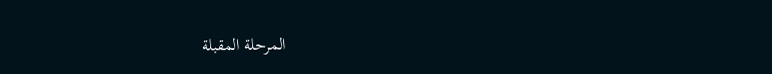المرحلة المقبلة